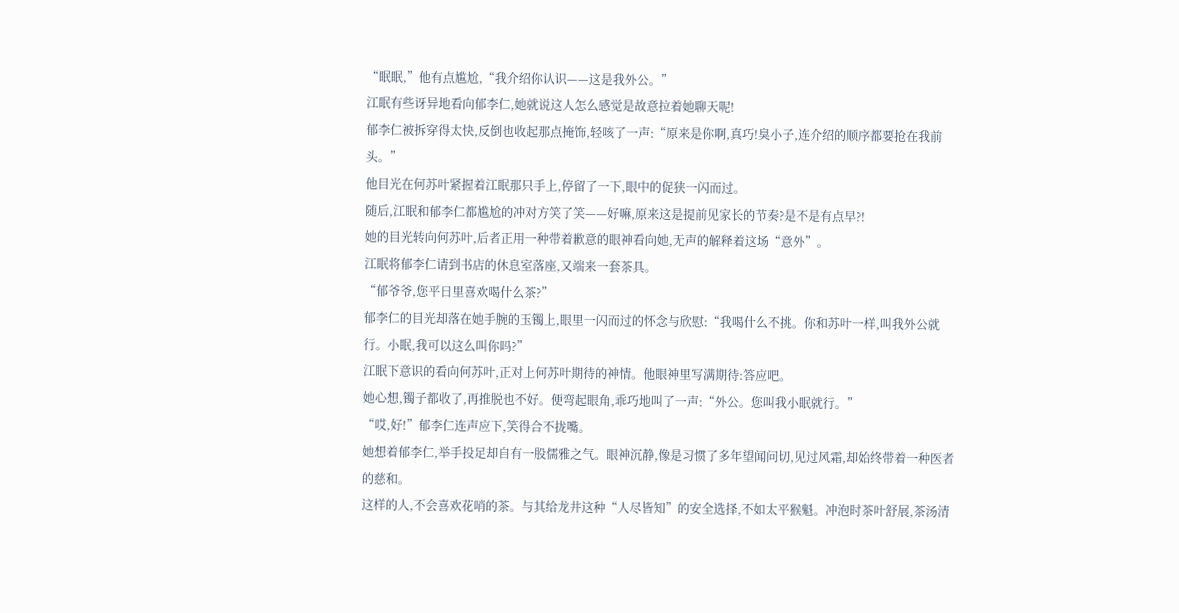“眠眠,”他有点尴尬,“我介绍你认识——这是我外公。”
江眠有些讶异地看向郁李仁,她就说这人怎么感觉是故意拉着她聊天呢!
郁李仁被拆穿得太快,反倒也收起那点掩饰,轻咳了一声:“原来是你啊,真巧!臭小子,连介绍的顺序都要抢在我前头。”
他目光在何苏叶紧握着江眠那只手上,停留了一下,眼中的促狭一闪而过。
随后,江眠和郁李仁都尴尬的冲对方笑了笑——好嘛,原来这是提前见家长的节奏?是不是有点早?!
她的目光转向何苏叶,后者正用一种带着歉意的眼神看向她,无声的解释着这场“意外”。
江眠将郁李仁请到书店的休息室落座,又端来一套茶具。
“郁爷爷,您平日里喜欢喝什么茶?”
郁李仁的目光却落在她手腕的玉镯上,眼里一闪而过的怀念与欣慰:“我喝什么不挑。你和苏叶一样,叫我外公就行。小眠,我可以这么叫你吗?”
江眠下意识的看向何苏叶,正对上何苏叶期待的神情。他眼神里写满期待:答应吧。
她心想,镯子都收了,再推脱也不好。便弯起眼角,乖巧地叫了一声:“外公。您叫我小眠就行。”
“哎,好!”郁李仁连声应下,笑得合不拢嘴。
她想着郁李仁,举手投足却自有一股儒雅之气。眼神沉静,像是习惯了多年望闻问切,见过风霜,却始终带着一种医者的慈和。
这样的人,不会喜欢花哨的茶。与其给龙井这种“人尽皆知”的安全选择,不如太平猴魁。冲泡时茶叶舒展,茶汤清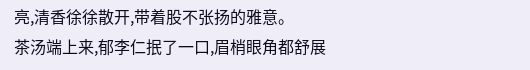亮,清香徐徐散开,带着股不张扬的雅意。
茶汤端上来,郁李仁抿了一口,眉梢眼角都舒展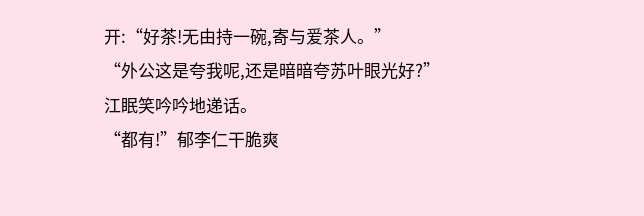开:“好茶!无由持一碗,寄与爱茶人。”
“外公这是夸我呢,还是暗暗夸苏叶眼光好?”江眠笑吟吟地递话。
“都有!”郁李仁干脆爽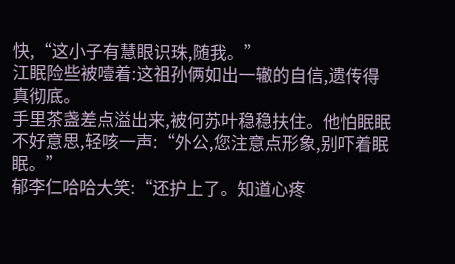快,“这小子有慧眼识珠,随我。”
江眠险些被噎着:这祖孙俩如出一辙的自信,遗传得真彻底。
手里茶盏差点溢出来,被何苏叶稳稳扶住。他怕眠眠不好意思,轻咳一声:“外公,您注意点形象,别吓着眠眠。”
郁李仁哈哈大笑:“还护上了。知道心疼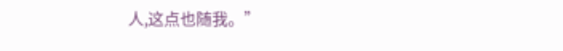人,这点也随我。”